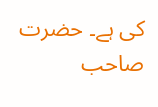کی ہے۔ حضرت صاحب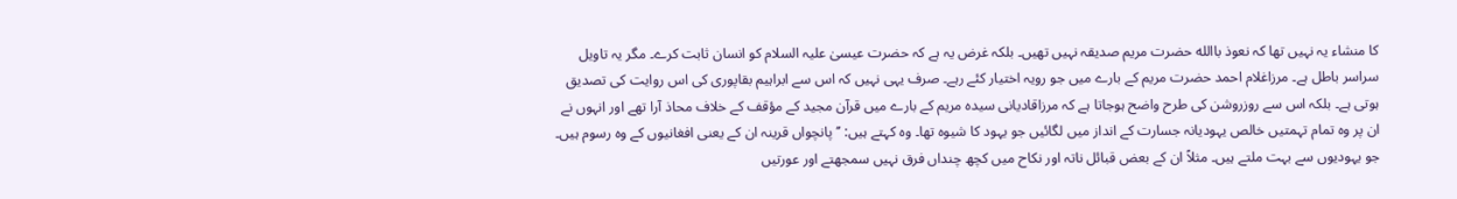کا منشاء یہ نہیں تھا کہ نعوذ باالله حضرت مریم صدیقہ نہیں تھیں۔ بلکہ غرض یہ ہے کہ حضرت عیسیٰ علیہ السلام کو انسان ثابت کرے۔ مگر یہ تاویل سراسر باطل ہے۔ مرزاغلام احمد حضرت مریم کے بارے میں جو رویہ اختیار کئے رہے۔ صرف یہی نہیں کہ اس سے ابراہیم بقاپوری کی اس روایت کی تصدیق ہوتی ہے۔ بلکہ اس سے روزروشن کی طرح واضح ہوجاتا ہے کہ مرزاقادیانی سیدہ مریم کے بارے میں قرآن مجید کے مؤقف کے خلاف محاذ آرا تھے اور انہوں نے ان پر وہ تمام تہمتیں خالص یہودیانہ جسارت کے انداز میں لگائیں جو یہود کا شیوہ تھا۔ وہ کہتے ہیں: ’’پانچواں قرینہ ان کے یعنی افغانیوں کے وہ رسوم ہیں۔ جو یہودیوں سے بہت ملتے ہیں۔ مثلاً ان کے بعض قبائل ناتہ اور نکاح میں کچھ چنداں فرق نہیں سمجھتے اور عورتیں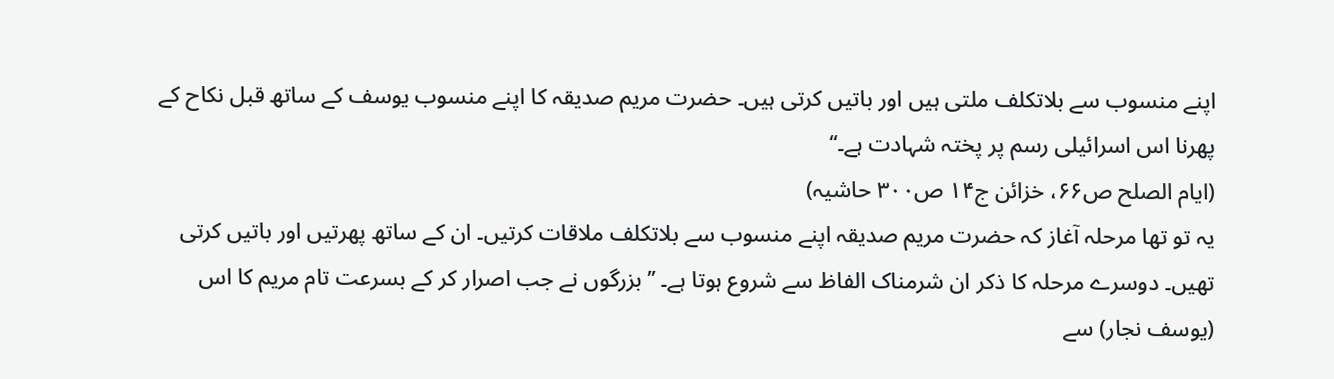اپنے منسوب سے بلاتکلف ملتی ہیں اور باتیں کرتی ہیں۔ حضرت مریم صدیقہ کا اپنے منسوب یوسف کے ساتھ قبل نکاح کے پھرنا اس اسرائیلی رسم پر پختہ شہادت ہے۔‘‘
(ایام الصلح ص۶۶، خزائن ج۱۴ ص۳۰۰ حاشیہ)
یہ تو تھا مرحلہ آغاز کہ حضرت مریم صدیقہ اپنے منسوب سے بلاتکلف ملاقات کرتیں۔ ان کے ساتھ پھرتیں اور باتیں کرتی تھیں۔ دوسرے مرحلہ کا ذکر ان شرمناک الفاظ سے شروع ہوتا ہے۔ ’’بزرگوں نے جب اصرار کر کے بسرعت تام مریم کا اس (یوسف نجار) سے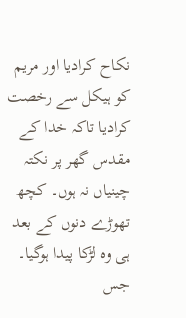نکاح کرادیا اور مریم کو ہیکل سے رخصت کرادیا تاکہ خدا کے مقدس گھر پر نکتہ چینیاں نہ ہوں۔ کچھ تھوڑے دنوں کے بعد ہی وہ لڑکا پیدا ہوگیا۔ جس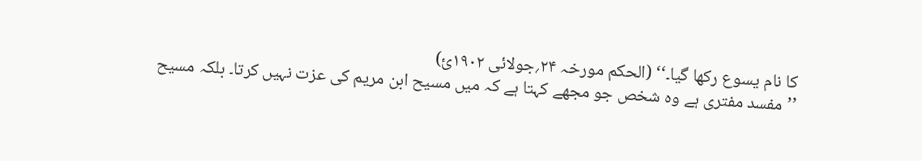کا نام یسوع رکھا گیا۔‘‘ (الحکم مورخہ ۲۴؍جولائی ۱۹۰۲ئ)
’’مفسد مفتری ہے وہ شخص جو مجھے کہتا ہے کہ میں مسیح ابن مریم کی عزت نہیں کرتا۔ بلکہ مسیح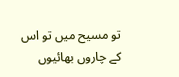تو مسیح میں تو اس کے چاروں بھائیوں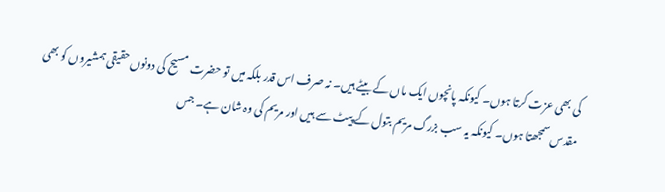کی بھی عزت کرتا ہوں۔ کیونکہ پانچوں ایک ماں کے بیٹے ہیں۔ نہ صرف اس قدر بلکہ میں تو حضرت مسیح کی دونوں حقیقی ہمشیروں کو بھی مقدس سمجھتا ہوں۔ کیونکہ یہ سب بزرگ مریم بتول کے پیٹ سے ہیں اور مریم کی وہ شان ہے۔ جس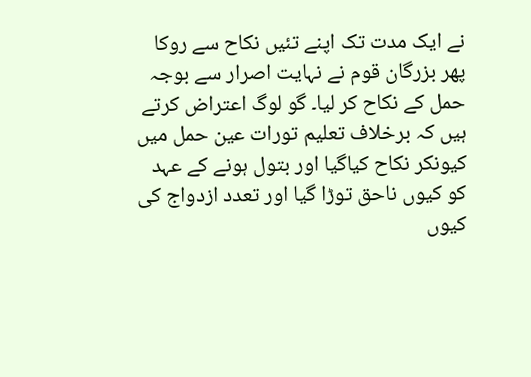نے ایک مدت تک اپنے تئیں نکاح سے روکا پھر بزرگان قوم نے نہایت اصرار سے بوجہ حمل کے نکاح کر لیا۔ گو لوگ اعتراض کرتے ہیں کہ برخلاف تعلیم تورات عین حمل میں کیونکر نکاح کیاگیا اور بتول ہونے کے عہد کو کیوں ناحق توڑا گیا اور تعدد ازدواج کی کیوں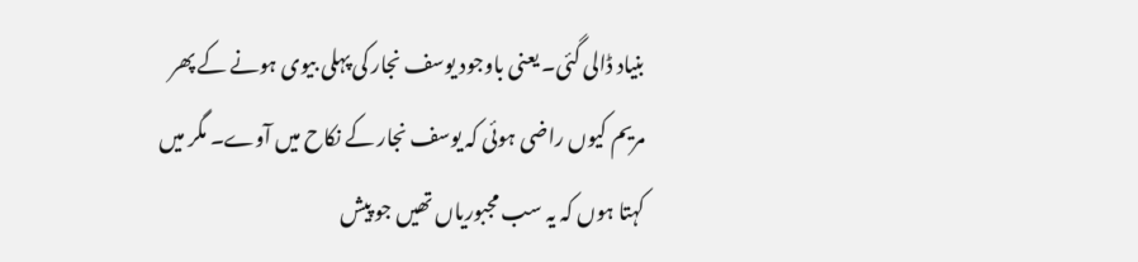بنیاد ڈالی گئی۔ یعنی باوجود یوسف نجار کی پہلی بیوی ہونے کے پھر مریم کیوں راضی ہوئی کہ یوسف نجار کے نکاح میں آوے۔ مگر میں کہتا ہوں کہ یہ سب مجبوریاں تھیں جو پیش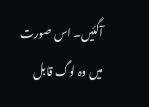آگئیں۔ اس صورت میں وہ لوگ قابل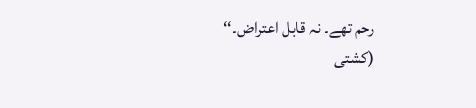رحم تھے۔ نہ قابل اعتراض۔‘‘
(کشتی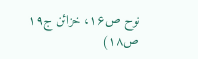نوح ص۱۶، خزائن ج۱۹ ص۱۸)